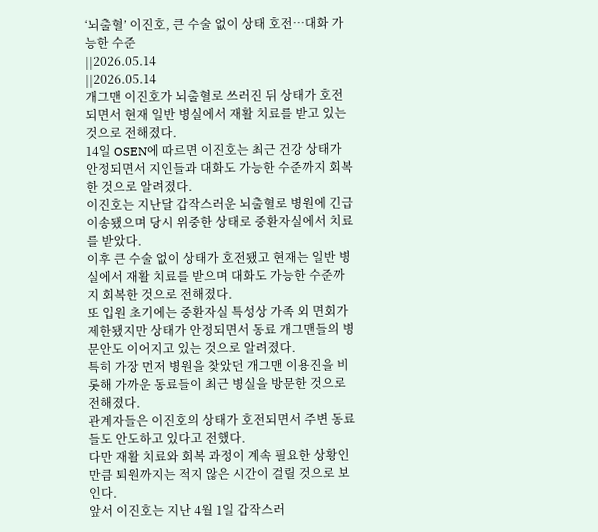‘뇌출혈’ 이진호, 큰 수술 없이 상태 호전…대화 가능한 수준
||2026.05.14
||2026.05.14
개그맨 이진호가 뇌출혈로 쓰러진 뒤 상태가 호전되면서 현재 일반 병실에서 재활 치료를 받고 있는 것으로 전해졌다.
14일 OSEN에 따르면 이진호는 최근 건강 상태가 안정되면서 지인들과 대화도 가능한 수준까지 회복한 것으로 알려졌다.
이진호는 지난달 갑작스러운 뇌출혈로 병원에 긴급 이송됐으며 당시 위중한 상태로 중환자실에서 치료를 받았다.
이후 큰 수술 없이 상태가 호전됐고 현재는 일반 병실에서 재활 치료를 받으며 대화도 가능한 수준까지 회복한 것으로 전해졌다.
또 입원 초기에는 중환자실 특성상 가족 외 면회가 제한됐지만 상태가 안정되면서 동료 개그맨들의 병문안도 이어지고 있는 것으로 알려졌다.
특히 가장 먼저 병원을 찾았던 개그맨 이용진을 비롯해 가까운 동료들이 최근 병실을 방문한 것으로 전해졌다.
관계자들은 이진호의 상태가 호전되면서 주변 동료들도 안도하고 있다고 전했다.
다만 재활 치료와 회복 과정이 계속 필요한 상황인 만큼 퇴원까지는 적지 않은 시간이 걸릴 것으로 보인다.
앞서 이진호는 지난 4월 1일 갑작스러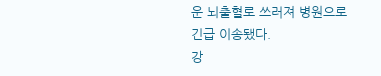운 뇌출혈로 쓰러져 병원으로 긴급 이송됐다.
강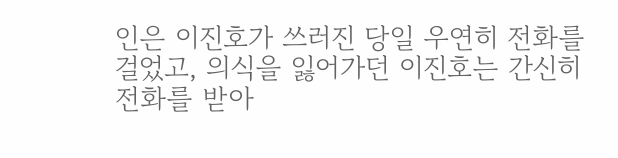인은 이진호가 쓰러진 당일 우연히 전화를 걸었고, 의식을 잃어가던 이진호는 간신히 전화를 받아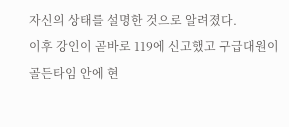자신의 상태를 설명한 것으로 알려졌다.
이후 강인이 곧바로 119에 신고했고 구급대원이 골든타임 안에 현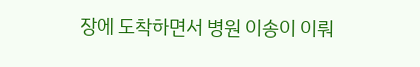장에 도착하면서 병원 이송이 이뤄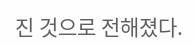진 것으로 전해졌다.